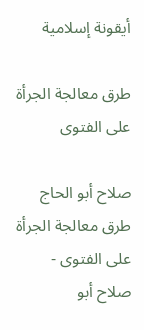أيقونة إسلامية

طرق معالجة الجرأة على الفتوى

صلاح أبو الحاج
طرق معالجة الجرأة على الفتوى - صلاح أبو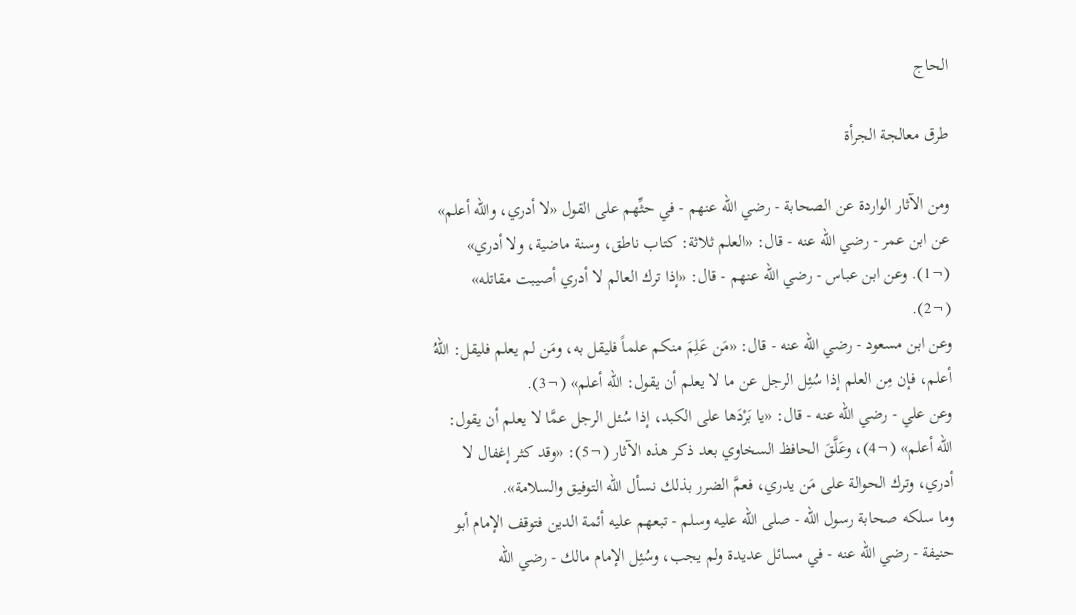الحاج

طرق معالجة الجرأة

ومن الآثار الواردة عن الصحابة - رضي الله عنهم - في حثِّهم على القول «لا أدري، والله أعلم» عن ابن عمر - رضي الله عنه - قال: «العلم ثلاثة: كتاب ناطق، وسنة ماضية، ولا أدري» (¬1). وعن ابن عباس - رضي الله عنهم - قال: «إذا ترك العالم لا أدري أصيبت مقاتله» (¬2).
وعن ابن مسعود - رضي الله عنه - قال: «مَن عَلِمَ منكم علماً فليقل به، ومَن لم يعلم فليقل: اللهُ أعلم، فإن مِن العلم إذا سُئِل الرجل عن ما لا يعلم أن يقول: الله أعلم» (¬3).
وعن علي - رضي الله عنه - قال: «يا بَرْدَها على الكبد، إذا سُئل الرجل عمَّا لا يعلم أن يقول: الله أعلم» (¬4)، وعَلَّقَ الحافظ السخاوي بعد ذكر هذه الآثار (¬5): «وقد كثر إغفال لا أدري، وترك الحوالة على مَن يدري، فعمَّ الضرر بذلك نسأل الله التوفيق والسلامة».
وما سلكه صحابة رسول الله - صلى الله عليه وسلم - تبعهم عليه أئمة الدين فتوقف الإمام أبو حنيفة - رضي الله عنه - في مسائل عديدة ولم يجب، وسُئِل الإمام مالك - رضي الله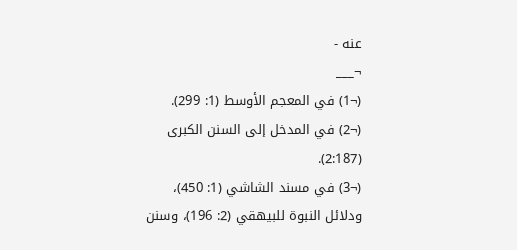عنه -
¬___
(¬1) في المعجم الأوسط (1: 299).
(¬2) في المدخل إلى السنن الكبرى (2:187).
(¬3) في مسند الشاشي (1: 450)، ودلائل النبوة للبيهقي (2: 196)، وسنن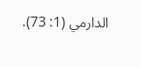الدارمي (1: 73).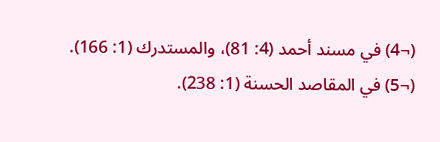(¬4) في مسند أحمد (4: 81)، والمستدرك (1: 166).
(¬5) في المقاصد الحسنة (1: 238).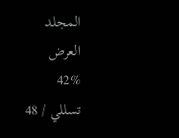المجلد
العرض
42%
تسللي / 48